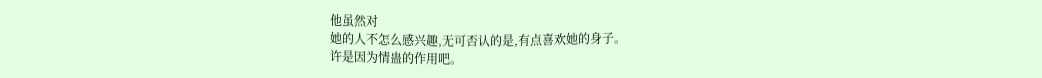他虽然对
她的人不怎么感兴趣,无可否认的是,有点喜欢她的身子。
许是因为情蛊的作用吧。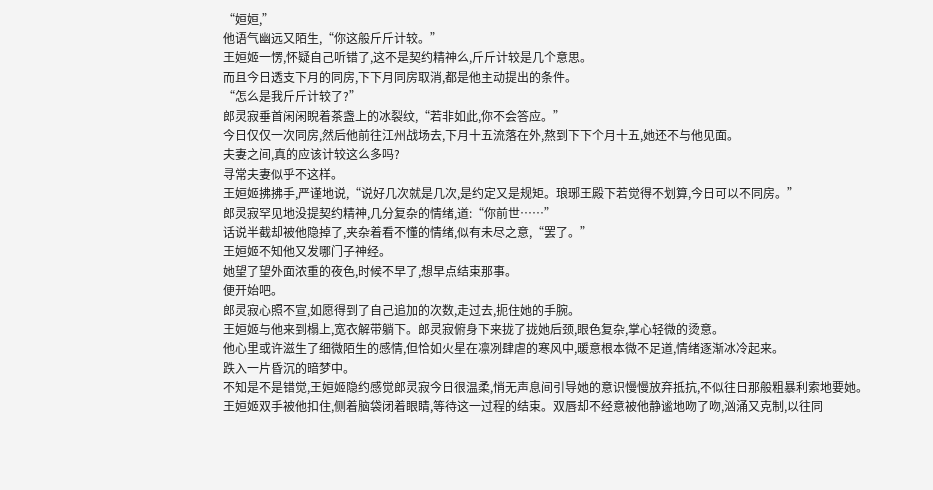“姮姮,”
他语气幽远又陌生,“你这般斤斤计较。”
王姮姬一愣,怀疑自己听错了,这不是契约精神么,斤斤计较是几个意思。
而且今日透支下月的同房,下下月同房取消,都是他主动提出的条件。
“怎么是我斤斤计较了?”
郎灵寂垂首闲闲睨着茶盏上的冰裂纹,“若非如此,你不会答应。”
今日仅仅一次同房,然后他前往江州战场去,下月十五流落在外,熬到下下个月十五,她还不与他见面。
夫妻之间,真的应该计较这么多吗?
寻常夫妻似乎不这样。
王姮姬拂拂手,严谨地说,“说好几次就是几次,是约定又是规矩。琅琊王殿下若觉得不划算,今日可以不同房。”
郎灵寂罕见地没提契约精神,几分复杂的情绪,道:“你前世……”
话说半截却被他隐掉了,夹杂着看不懂的情绪,似有未尽之意,“罢了。”
王姮姬不知他又发哪门子神经。
她望了望外面浓重的夜色,时候不早了,想早点结束那事。
便开始吧。
郎灵寂心照不宣,如愿得到了自己追加的次数,走过去,扼住她的手腕。
王姮姬与他来到榻上,宽衣解带躺下。郎灵寂俯身下来拢了拢她后颈,眼色复杂,掌心轻微的烫意。
他心里或许滋生了细微陌生的感情,但恰如火星在凛冽肆虐的寒风中,暖意根本微不足道,情绪逐渐冰冷起来。
跌入一片昏沉的暗梦中。
不知是不是错觉,王姮姬隐约感觉郎灵寂今日很温柔,悄无声息间引导她的意识慢慢放弃抵抗,不似往日那般粗暴利索地要她。
王姮姬双手被他扣住,侧着脑袋闭着眼睛,等待这一过程的结束。双唇却不经意被他静谧地吻了吻,汹涌又克制,以往同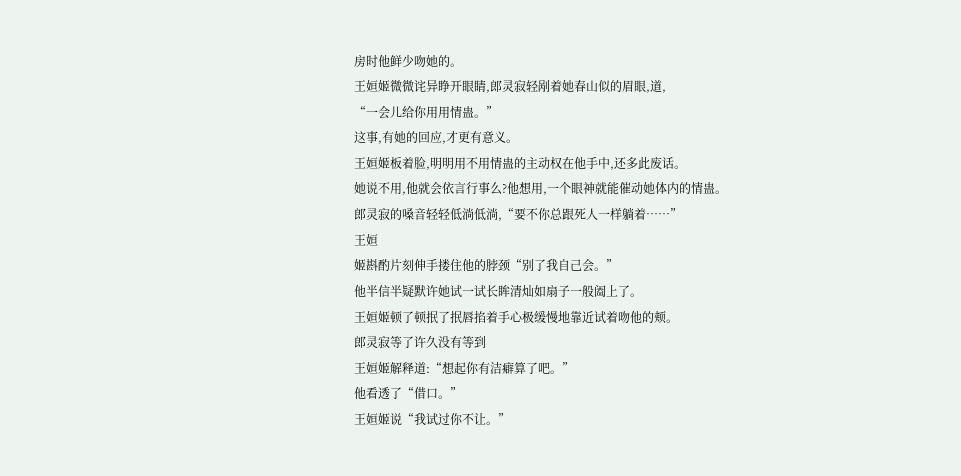房时他鲜少吻她的。
王姮姬微微诧异睁开眼睛,郎灵寂轻剐着她春山似的眉眼,道,
“一会儿给你用用情蛊。”
这事,有她的回应,才更有意义。
王姮姬板着脸,明明用不用情蛊的主动权在他手中,还多此废话。
她说不用,他就会依言行事么?他想用,一个眼神就能催动她体内的情蛊。
郎灵寂的嗓音轻轻低淌低淌,“要不你总跟死人一样躺着……”
王姮
姬斟酌片刻伸手搂住他的脖颈“别了我自己会。”
他半信半疑默许她试一试长眸清灿如扇子一般阖上了。
王姮姬顿了顿抿了抿唇掐着手心极缓慢地靠近试着吻他的颊。
郎灵寂等了许久没有等到
王姮姬解释道:“想起你有洁癖算了吧。”
他看透了“借口。”
王姮姬说“我试过你不让。”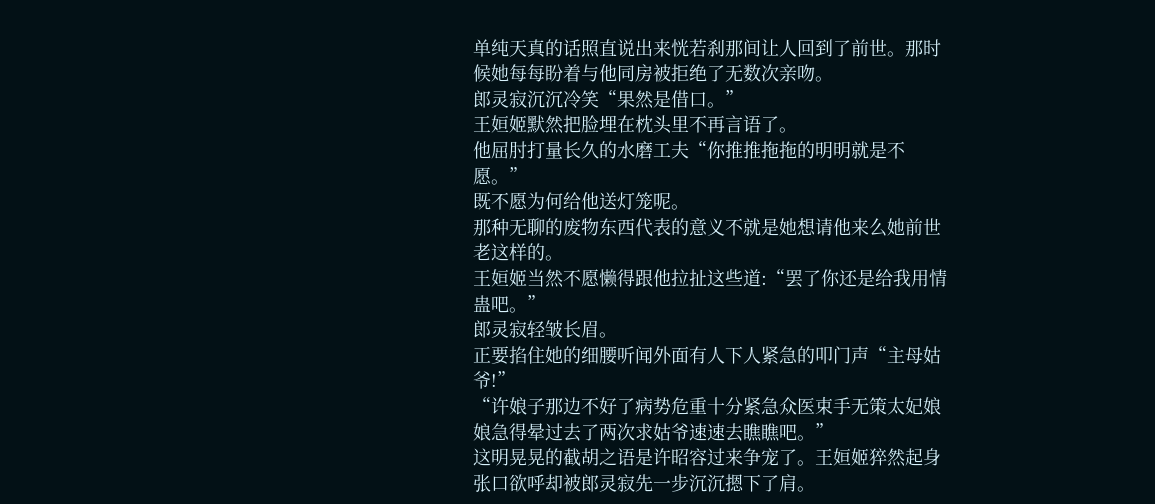单纯天真的话照直说出来恍若刹那间让人回到了前世。那时候她每每盼着与他同房被拒绝了无数次亲吻。
郎灵寂沉沉冷笑“果然是借口。”
王姮姬默然把脸埋在枕头里不再言语了。
他屈肘打量长久的水磨工夫“你推推拖拖的明明就是不愿。”
既不愿为何给他送灯笼呢。
那种无聊的废物东西代表的意义不就是她想请他来么她前世老这样的。
王姮姬当然不愿懒得跟他拉扯这些道:“罢了你还是给我用情蛊吧。”
郎灵寂轻皱长眉。
正要掐住她的细腰听闻外面有人下人紧急的叩门声“主母姑爷!”
“许娘子那边不好了病势危重十分紧急众医束手无策太妃娘娘急得晕过去了两次求姑爷速速去瞧瞧吧。”
这明晃晃的截胡之语是许昭容过来争宠了。王姮姬猝然起身张口欲呼却被郎灵寂先一步沉沉摁下了肩。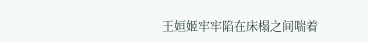王姮姬牢牢陷在床榻之间喘着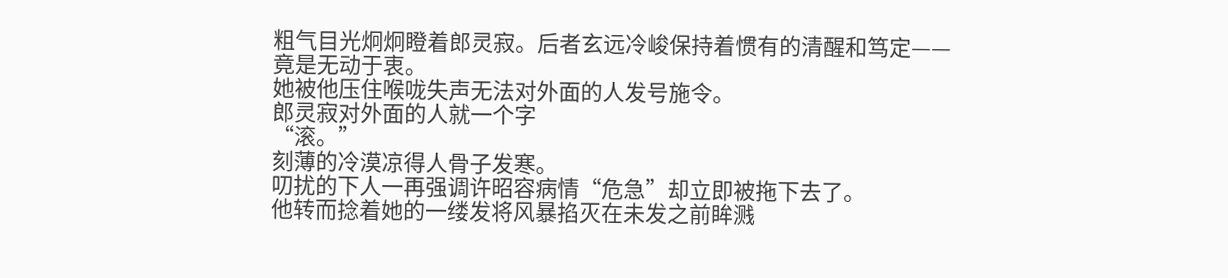粗气目光炯炯瞪着郎灵寂。后者玄远冷峻保持着惯有的清醒和笃定——
竟是无动于衷。
她被他压住喉咙失声无法对外面的人发号施令。
郎灵寂对外面的人就一个字
“滚。”
刻薄的冷漠凉得人骨子发寒。
叨扰的下人一再强调许昭容病情“危急”却立即被拖下去了。
他转而捻着她的一缕发将风暴掐灭在未发之前眸溅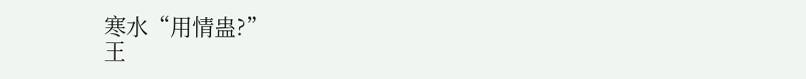寒水“用情蛊?”
王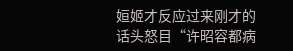姮姬才反应过来刚才的话头怒目“许昭容都病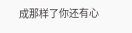成那样了你还有心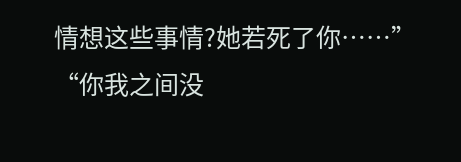情想这些事情?她若死了你……”
“你我之间没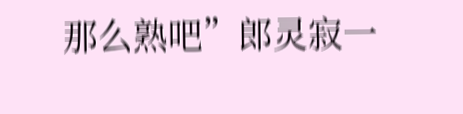那么熟吧”郎灵寂一